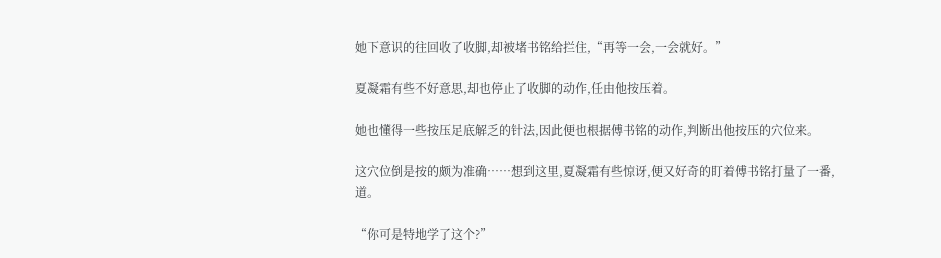她下意识的往回收了收脚,却被堵书铭给拦住,“再等一会,一会就好。”

夏凝霜有些不好意思,却也停止了收脚的动作,任由他按压着。

她也懂得一些按压足底解乏的针法,因此便也根据傅书铭的动作,判断出他按压的穴位来。

这穴位倒是按的颇为准确……想到这里,夏凝霜有些惊讶,便又好奇的盯着傅书铭打量了一番,道。

“你可是特地学了这个?”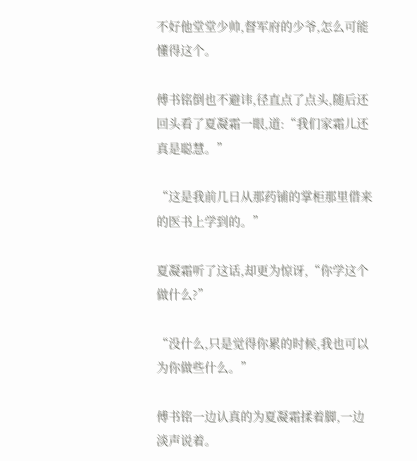不好他堂堂少帅,督军府的少爷,怎么可能懂得这个。

傅书铭倒也不避讳,径直点了点头,随后还回头看了夏凝霜一眼,道:“我们家霜儿还真是聪慧。”

“这是我前几日从那药铺的掌柜那里借来的医书上学到的。”

夏凝霜听了这话,却更为惊讶,“你学这个做什么?”

“没什么,只是觉得你累的时候,我也可以为你做些什么。”

傅书铭一边认真的为夏凝霜揉着脚,一边淡声说着。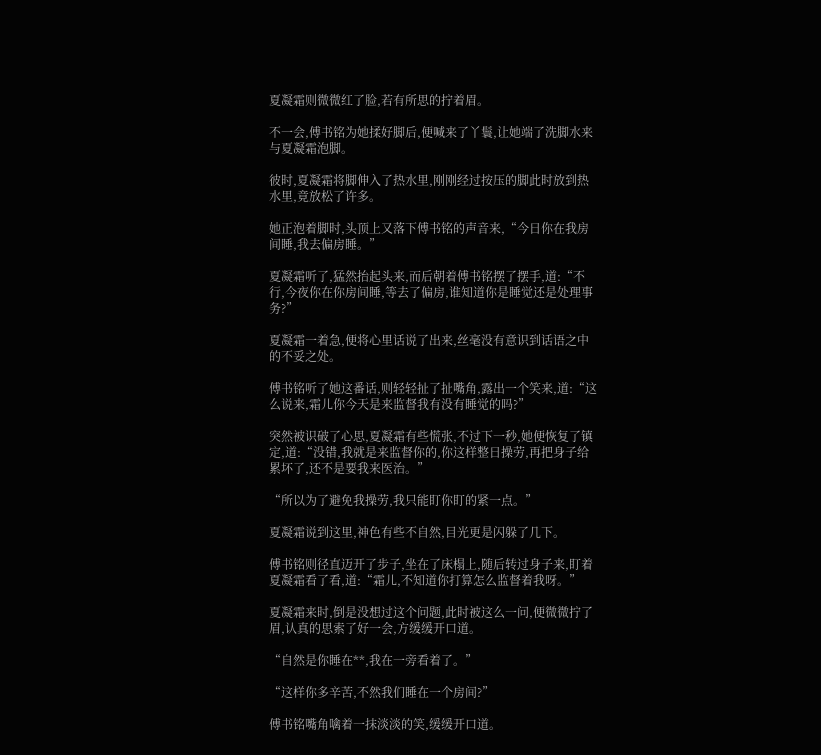夏凝霜则微微红了脸,若有所思的拧着眉。

不一会,傅书铭为她揉好脚后,便喊来了丫鬟,让她端了洗脚水来与夏凝霜泡脚。

彼时,夏凝霜将脚伸入了热水里,刚刚经过按压的脚此时放到热水里,竟放松了许多。

她正泡着脚时,头顶上又落下傅书铭的声音来,“今日你在我房间睡,我去偏房睡。”

夏凝霜听了,猛然抬起头来,而后朝着傅书铭摆了摆手,道:“不行,今夜你在你房间睡,等去了偏房,谁知道你是睡觉还是处理事务?”

夏凝霜一着急,便将心里话说了出来,丝毫没有意识到话语之中的不妥之处。

傅书铭听了她这番话,则轻轻扯了扯嘴角,露出一个笑来,道:“这么说来,霜儿你今天是来监督我有没有睡觉的吗?”

突然被识破了心思,夏凝霜有些慌张,不过下一秒,她便恢复了镇定,道:“没错,我就是来监督你的,你这样整日操劳,再把身子给累坏了,还不是要我来医治。”

“所以为了避免我操劳,我只能盯你盯的紧一点。”

夏凝霜说到这里,神色有些不自然,目光更是闪躲了几下。

傅书铭则径直迈开了步子,坐在了床榻上,随后转过身子来,盯着夏凝霜看了看,道:“霜儿,不知道你打算怎么监督着我呀。”

夏凝霜来时,倒是没想过这个问题,此时被这么一问,便微微拧了眉,认真的思索了好一会,方缓缓开口道。

“自然是你睡在**,我在一旁看着了。”

“这样你多辛苦,不然我们睡在一个房间?”

傅书铭嘴角噙着一抹淡淡的笑,缓缓开口道。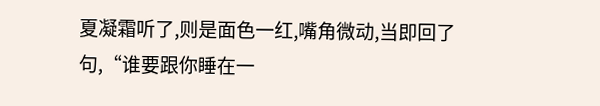夏凝霜听了,则是面色一红,嘴角微动,当即回了句,“谁要跟你睡在一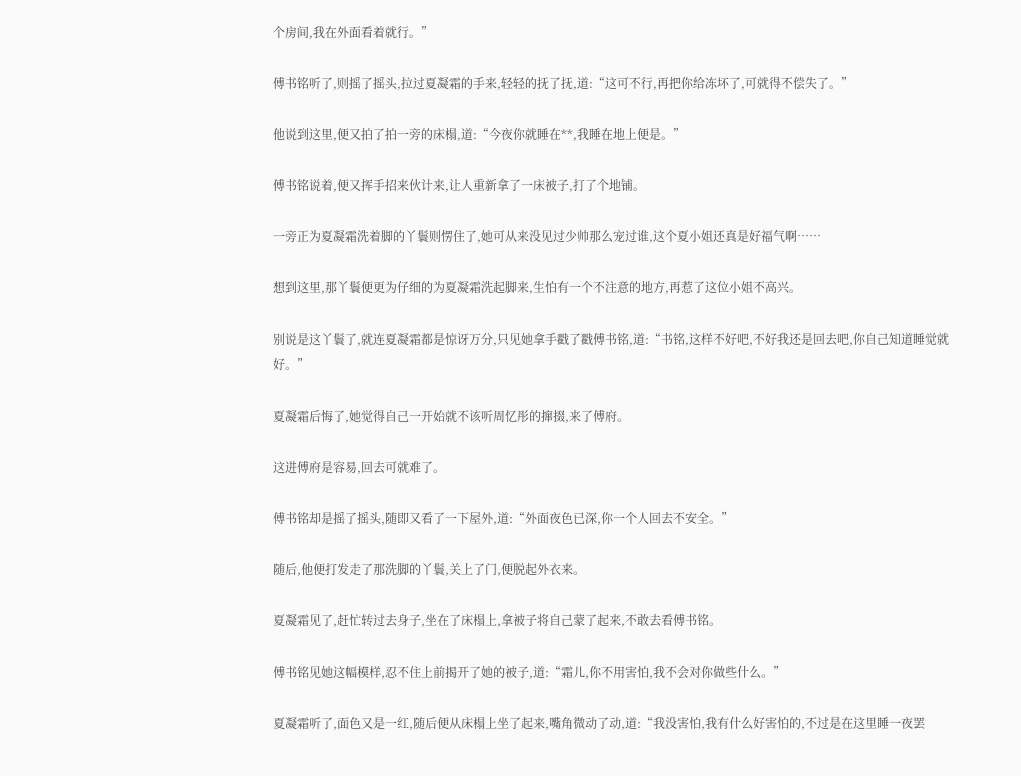个房间,我在外面看着就行。”

傅书铭听了,则摇了摇头,拉过夏凝霜的手来,轻轻的抚了抚,道:“这可不行,再把你给冻坏了,可就得不偿失了。”

他说到这里,便又拍了拍一旁的床榻,道:“今夜你就睡在**,我睡在地上便是。”

傅书铭说着,便又挥手招来伙计来,让人重新拿了一床被子,打了个地铺。

一旁正为夏凝霜洗着脚的丫鬟则愣住了,她可从来没见过少帅那么宠过谁,这个夏小姐还真是好福气啊……

想到这里,那丫鬟便更为仔细的为夏凝霜洗起脚来,生怕有一个不注意的地方,再惹了这位小姐不高兴。

别说是这丫鬟了,就连夏凝霜都是惊讶万分,只见她拿手戳了戳傅书铭,道:“书铭,这样不好吧,不好我还是回去吧,你自己知道睡觉就好。”

夏凝霜后悔了,她觉得自己一开始就不该听周忆彤的撺掇,来了傅府。

这进傅府是容易,回去可就难了。

傅书铭却是摇了摇头,随即又看了一下屋外,道:“外面夜色已深,你一个人回去不安全。”

随后,他便打发走了那洗脚的丫鬟,关上了门,便脱起外衣来。

夏凝霜见了,赶忙转过去身子,坐在了床榻上,拿被子将自己蒙了起来,不敢去看傅书铭。

傅书铭见她这幅模样,忍不住上前揭开了她的被子,道:“霜儿,你不用害怕,我不会对你做些什么。”

夏凝霜听了,面色又是一红,随后便从床榻上坐了起来,嘴角微动了动,道:“我没害怕,我有什么好害怕的,不过是在这里睡一夜罢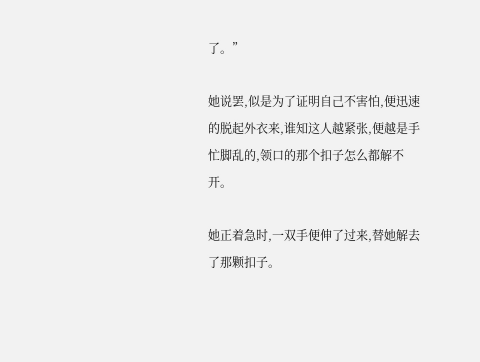了。”

她说罢,似是为了证明自己不害怕,便迅速的脱起外衣来,谁知这人越紧张,便越是手忙脚乱的,领口的那个扣子怎么都解不开。

她正着急时,一双手便伸了过来,替她解去了那颗扣子。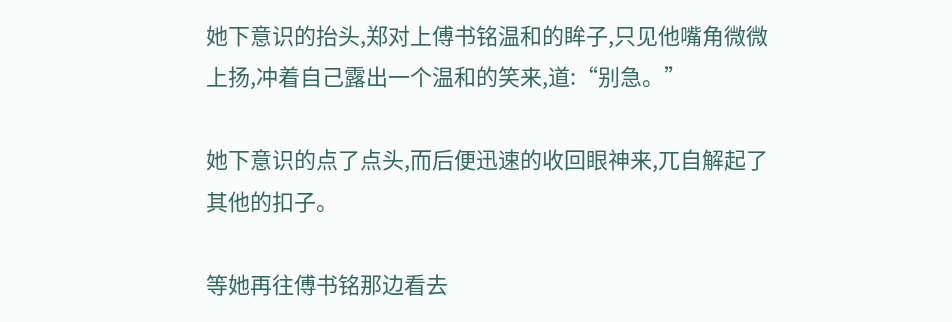她下意识的抬头,郑对上傅书铭温和的眸子,只见他嘴角微微上扬,冲着自己露出一个温和的笑来,道:“别急。”

她下意识的点了点头,而后便迅速的收回眼神来,兀自解起了其他的扣子。

等她再往傅书铭那边看去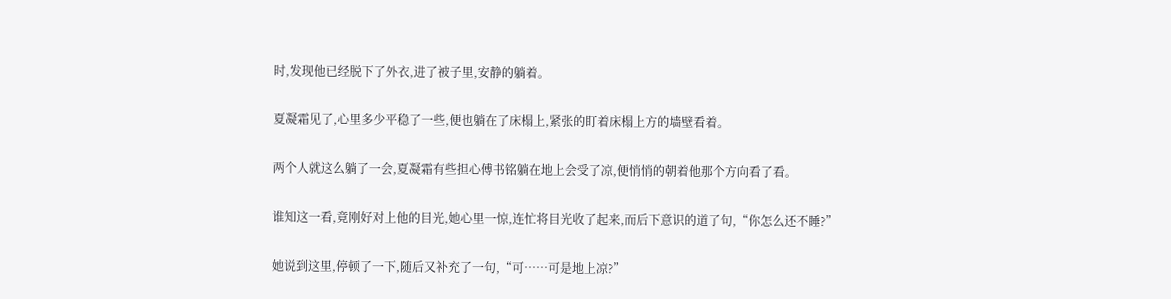时,发现他已经脱下了外衣,进了被子里,安静的躺着。

夏凝霜见了,心里多少平稳了一些,便也躺在了床榻上,紧张的盯着床榻上方的墙壁看着。

两个人就这么躺了一会,夏凝霜有些担心傅书铭躺在地上会受了凉,便悄悄的朝着他那个方向看了看。

谁知这一看,竟刚好对上他的目光,她心里一惊,连忙将目光收了起来,而后下意识的道了句,“你怎么还不睡?”

她说到这里,停顿了一下,随后又补充了一句,“可……可是地上凉?”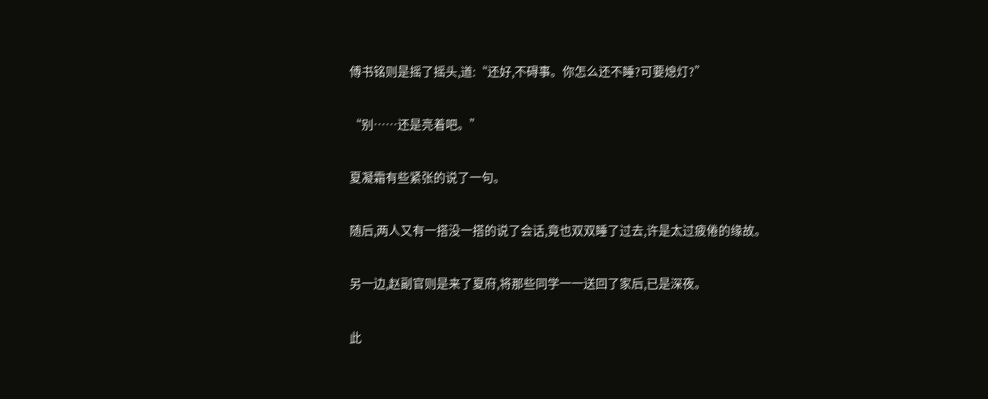傅书铭则是摇了摇头,道:“还好,不碍事。你怎么还不睡?可要熄灯?”

“别……还是亮着吧。”

夏凝霜有些紧张的说了一句。

随后,两人又有一搭没一搭的说了会话,竟也双双睡了过去,许是太过疲倦的缘故。

另一边,赵副官则是来了夏府,将那些同学一一送回了家后,已是深夜。

此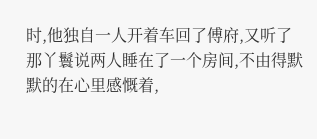时,他独自一人开着车回了傅府,又听了那丫鬟说两人睡在了一个房间,不由得默默的在心里感慨着,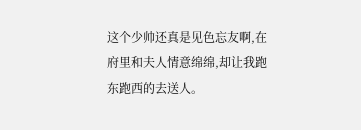这个少帅还真是见色忘友啊,在府里和夫人情意绵绵,却让我跑东跑西的去送人。